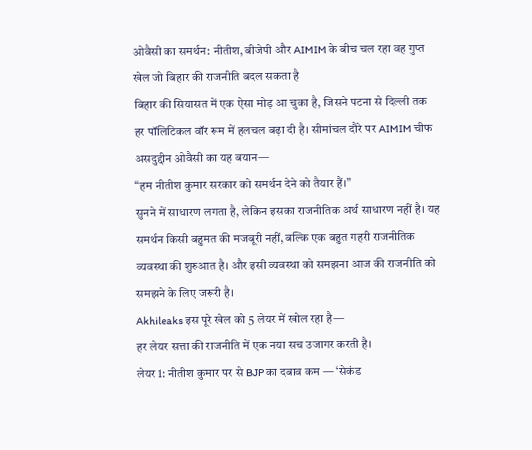ओवैसी का समर्थन: नीतीश, बीजेपी और AIMIM के बीच चल रहा वह गुप्त खेल जो बिहार की राजनीति बदल सकता है
बिहार की सियासत में एक ऐसा मोड़ आ चुका है, जिसने पटना से दिल्ली तक हर पॉलिटिकल वॉर रूम में हलचल बढ़ा दी है। सीमांचल दौरे पर AIMIM चीफ असदुद्दीन ओवैसी का यह बयान—
“हम नीतीश कुमार सरकार को समर्थन देने को तैयार हैं।”
सुनने में साधारण लगता है, लेकिन इसका राजनीतिक अर्थ साधारण नहीं है। यह समर्थन किसी बहुमत की मजबूरी नहीं, बल्कि एक बहुत गहरी राजनीतिक व्यवस्था की शुरुआत है। और इसी व्यवस्था को समझना आज की राजनीति को समझने के लिए जरूरी है।
Akhileaks इस पूरे खेल को 5 लेयर में खोल रहा है—
हर लेयर सत्ता की राजनीति में एक नया सच उजागर करती है।
लेयर 1: नीतीश कुमार पर से BJP का दबाव कम — ‘सेकंड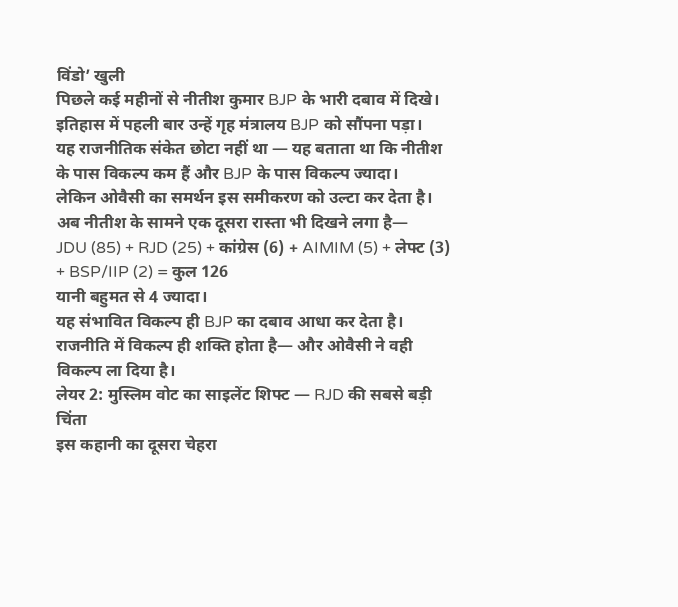विंडो’ खुली
पिछले कई महीनों से नीतीश कुमार BJP के भारी दबाव में दिखे।
इतिहास में पहली बार उन्हें गृह मंत्रालय BJP को सौंपना पड़ा।
यह राजनीतिक संकेत छोटा नहीं था — यह बताता था कि नीतीश के पास विकल्प कम हैं और BJP के पास विकल्प ज्यादा।
लेकिन ओवैसी का समर्थन इस समीकरण को उल्टा कर देता है।
अब नीतीश के सामने एक दूसरा रास्ता भी दिखने लगा है—
JDU (85) + RJD (25) + कांग्रेस (6) + AIMIM (5) + लेफ्ट (3) + BSP/IIP (2) = कुल 126
यानी बहुमत से 4 ज्यादा।
यह संभावित विकल्प ही BJP का दबाव आधा कर देता है।
राजनीति में विकल्प ही शक्ति होता है— और ओवैसी ने वही विकल्प ला दिया है।
लेयर 2: मुस्लिम वोट का साइलेंट शिफ्ट — RJD की सबसे बड़ी चिंता
इस कहानी का दूसरा चेहरा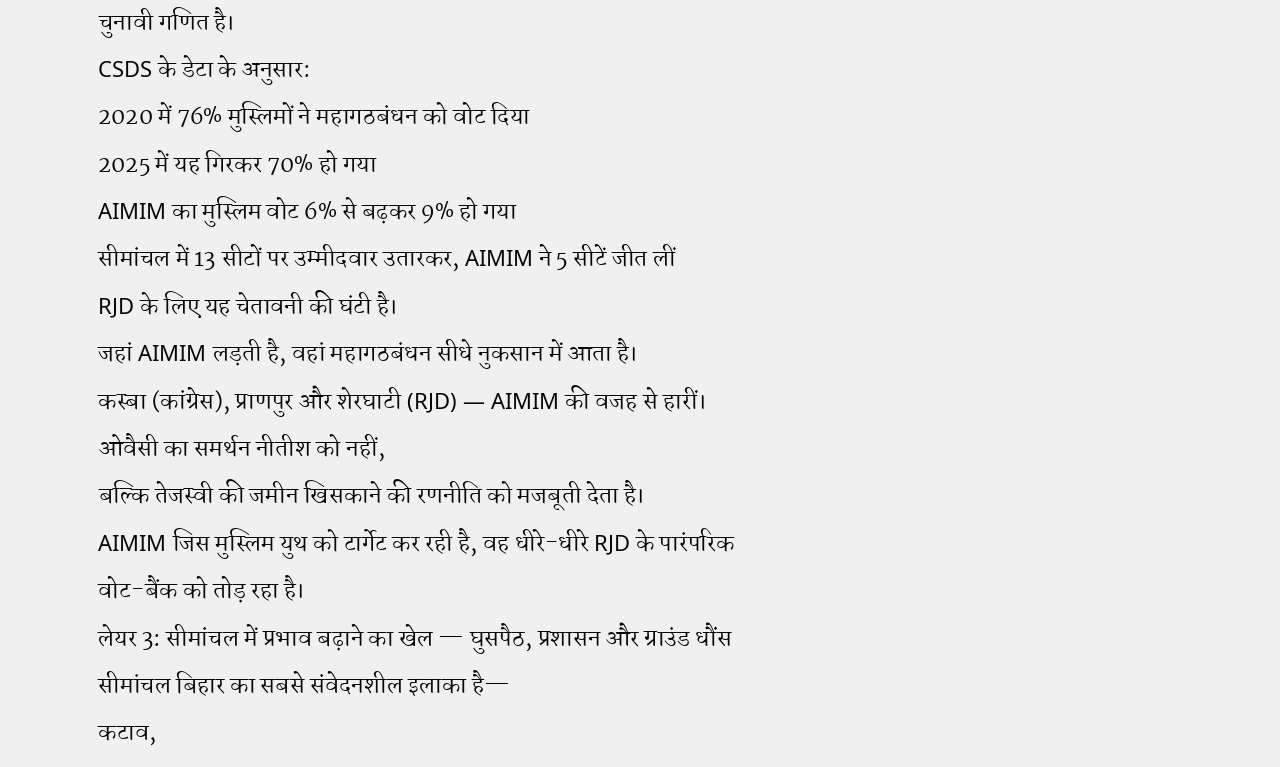चुनावी गणित है।
CSDS के डेटा के अनुसार:
2020 में 76% मुस्लिमों ने महागठबंधन को वोट दिया
2025 में यह गिरकर 70% हो गया
AIMIM का मुस्लिम वोट 6% से बढ़कर 9% हो गया
सीमांचल में 13 सीटों पर उम्मीदवार उतारकर, AIMIM ने 5 सीटें जीत लीं
RJD के लिए यह चेतावनी की घंटी है।
जहां AIMIM लड़ती है, वहां महागठबंधन सीधे नुकसान में आता है।
कस्बा (कांग्रेस), प्राणपुर और शेरघाटी (RJD) — AIMIM की वजह से हारीं।
ओवैसी का समर्थन नीतीश को नहीं,
बल्कि तेजस्वी की जमीन खिसकाने की रणनीति को मजबूती देता है।
AIMIM जिस मुस्लिम युथ को टार्गेट कर रही है, वह धीरे-धीरे RJD के पारंपरिक वोट-बैंक को तोड़ रहा है।
लेयर 3: सीमांचल में प्रभाव बढ़ाने का खेल — घुसपैठ, प्रशासन और ग्राउंड धौंस
सीमांचल बिहार का सबसे संवेदनशील इलाका है—
कटाव,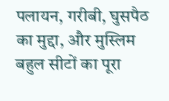पलायन, गरीबी, घुसपैठ का मुद्दा, और मुस्लिम बहुल सीटों का पूरा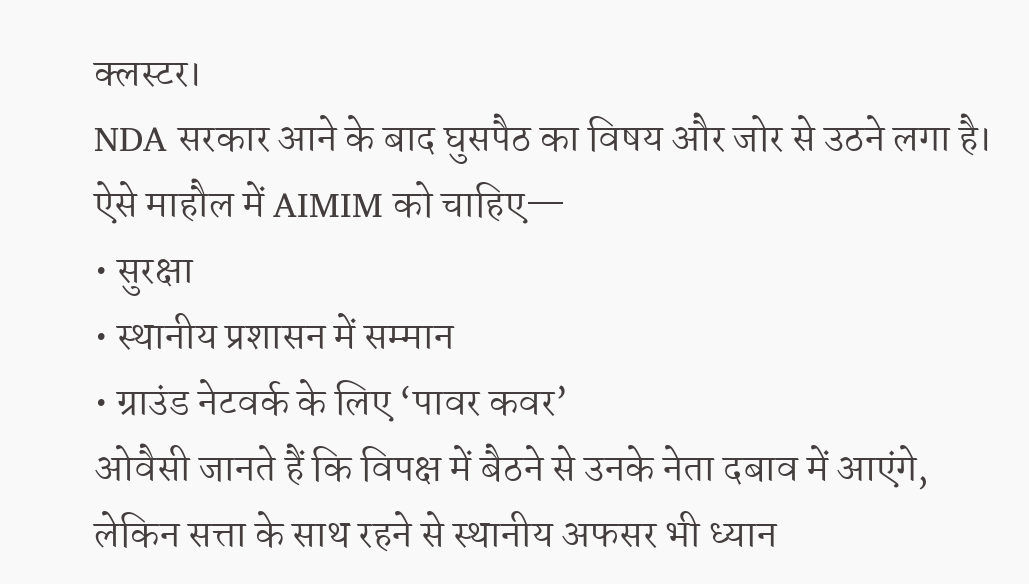क्लस्टर।
NDA सरकार आने के बाद घुसपैठ का विषय और जोर से उठने लगा है।
ऐसे माहौल में AIMIM को चाहिए—
• सुरक्षा
• स्थानीय प्रशासन में सम्मान
• ग्राउंड नेटवर्क के लिए ‘पावर कवर’
ओवैसी जानते हैं कि विपक्ष में बैठने से उनके नेता दबाव में आएंगे,
लेकिन सत्ता के साथ रहने से स्थानीय अफसर भी ध्यान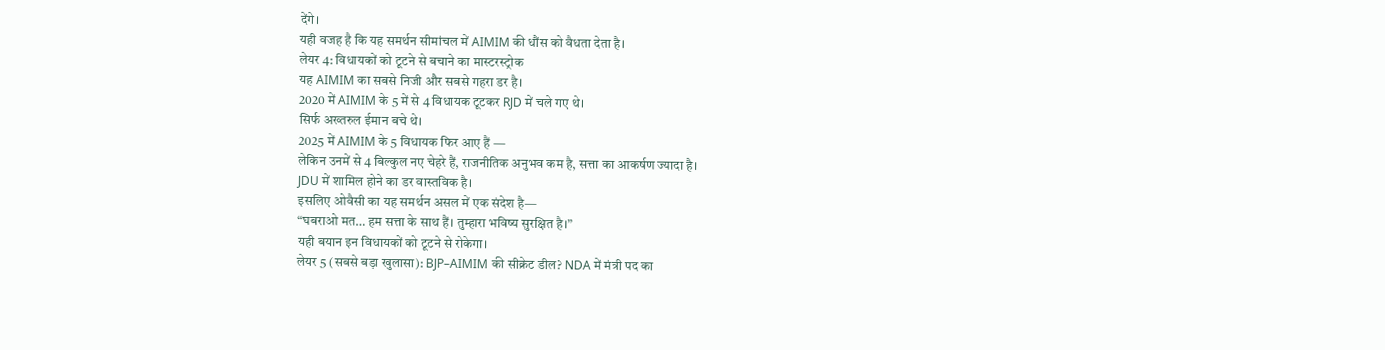देंगे।
यही वजह है कि यह समर्थन सीमांचल में AIMIM की धौंस को वैधता देता है।
लेयर 4: विधायकों को टूटने से बचाने का मास्टरस्ट्रोक
यह AIMIM का सबसे निजी और सबसे गहरा डर है।
2020 में AIMIM के 5 में से 4 विधायक टूटकर RJD में चले गए थे।
सिर्फ अख्तरुल ईमान बचे थे।
2025 में AIMIM के 5 विधायक फिर आए हैं —
लेकिन उनमें से 4 बिल्कुल नए चेहरे हैं, राजनीतिक अनुभव कम है, सत्ता का आकर्षण ज्यादा है।
JDU में शामिल होने का डर वास्तविक है।
इसलिए ओवैसी का यह समर्थन असल में एक संदेश है—
“घबराओ मत… हम सत्ता के साथ हैं। तुम्हारा भविष्य सुरक्षित है।”
यही बयान इन विधायकों को टूटने से रोकेगा।
लेयर 5 (सबसे बड़ा खुलासा): BJP–AIMIM की सीक्रेट डील? NDA में मंत्री पद का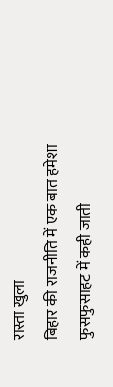रास्ता खुला
बिहार की राजनीति में एक बात हमेशा फुसफुसाहट में कही जाती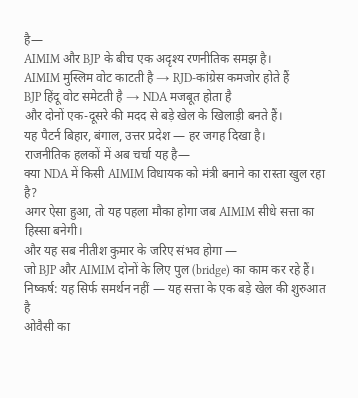है—
AIMIM और BJP के बीच एक अदृश्य रणनीतिक समझ है।
AIMIM मुस्लिम वोट काटती है → RJD-कांग्रेस कमजोर होते हैं
BJP हिंदू वोट समेटती है → NDA मजबूत होता है
और दोनों एक-दूसरे की मदद से बड़े खेल के खिलाड़ी बनते हैं।
यह पैटर्न बिहार, बंगाल, उत्तर प्रदेश — हर जगह दिखा है।
राजनीतिक हलकों में अब चर्चा यह है—
क्या NDA में किसी AIMIM विधायक को मंत्री बनाने का रास्ता खुल रहा है?
अगर ऐसा हुआ, तो यह पहला मौका होगा जब AIMIM सीधे सत्ता का हिस्सा बनेगी।
और यह सब नीतीश कुमार के जरिए संभव होगा —
जो BJP और AIMIM दोनों के लिए पुल (bridge) का काम कर रहे हैं।
निष्कर्ष: यह सिर्फ समर्थन नहीं — यह सत्ता के एक बड़े खेल की शुरुआत है
ओवैसी का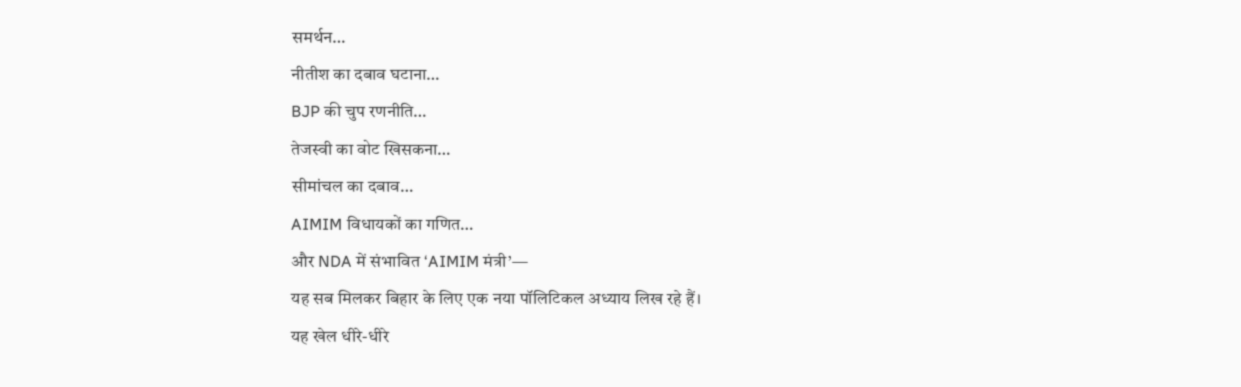समर्थन…
नीतीश का दबाव घटाना…
BJP की चुप रणनीति…
तेजस्वी का वोट खिसकना…
सीमांचल का दबाव…
AIMIM विधायकों का गणित…
और NDA में संभावित ‘AIMIM मंत्री’—
यह सब मिलकर बिहार के लिए एक नया पॉलिटिकल अध्याय लिख रहे हैं।
यह खेल धीरे-धीरे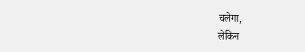चलेगा,
लेकिन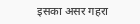इसका असर गहरा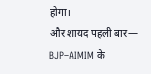होगा।
और शायद पहली बार—
BJP–AIMIM के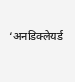‘अनडिक्लेयर्ड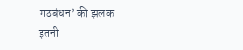गठबंधन’ की झलक
इतनी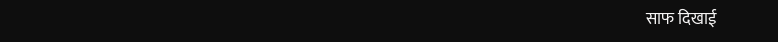साफ दिखाई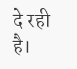दे रही है।